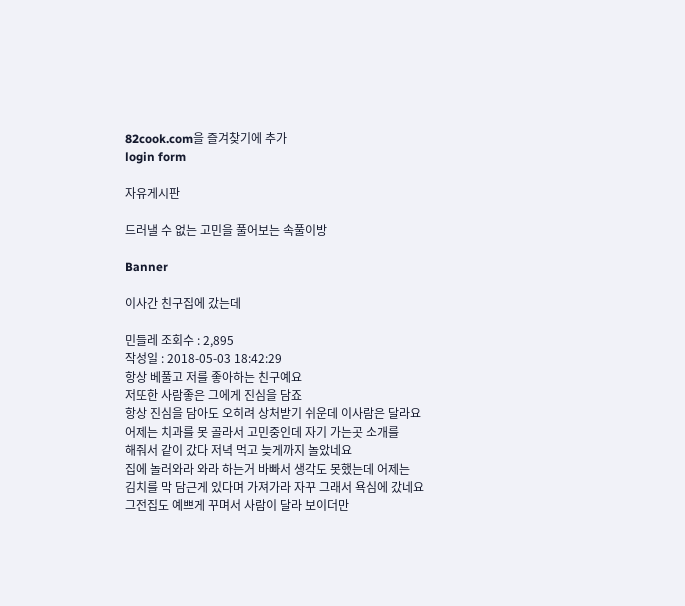82cook.com을 즐겨찾기에 추가
login form

자유게시판

드러낼 수 없는 고민을 풀어보는 속풀이방

Banner

이사간 친구집에 갔는데

민들레 조회수 : 2,895
작성일 : 2018-05-03 18:42:29
항상 베풀고 저를 좋아하는 친구예요
저또한 사람좋은 그에게 진심을 담죠
항상 진심을 담아도 오히려 상처받기 쉬운데 이사람은 달라요
어제는 치과를 못 골라서 고민중인데 자기 가는곳 소개를
해줘서 같이 갔다 저녁 먹고 늦게까지 놀았네요
집에 놀러와라 와라 하는거 바빠서 생각도 못했는데 어제는
김치를 막 담근게 있다며 가져가라 자꾸 그래서 욕심에 갔네요
그전집도 예쁘게 꾸며서 사람이 달라 보이더만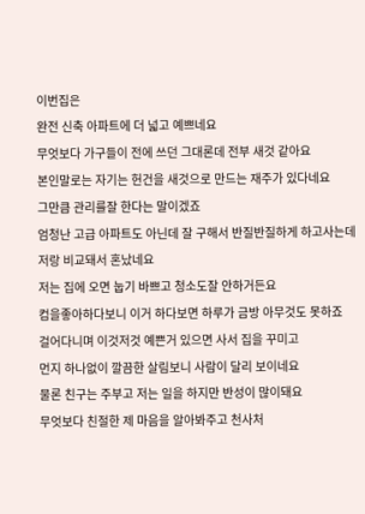이번집은
완전 신축 아파트에 더 넓고 예쁘네요
무엇보다 가구들이 전에 쓰던 그대론데 전부 새것 같아요
본인말로는 자기는 헌건을 새것으로 만드는 재주가 있다네요
그만큼 관리를잘 한다는 말이겠죠
엄청난 고급 아파트도 아닌데 잘 구해서 반질반질하게 하고사는데
저랑 비교돼서 혼났네요
저는 집에 오면 눕기 바쁘고 청소도잘 안하거든요
컴을좋아하다보니 이거 하다보면 하루가 금방 아무것도 못하죠
걸어다니며 이것저것 예쁜거 있으면 사서 집을 꾸미고
먼지 하나없이 깔끔한 살림보니 사람이 달리 보이네요
물론 친구는 주부고 저는 일을 하지만 반성이 많이돼요
무엇보다 친절한 제 마음을 알아봐주고 천사처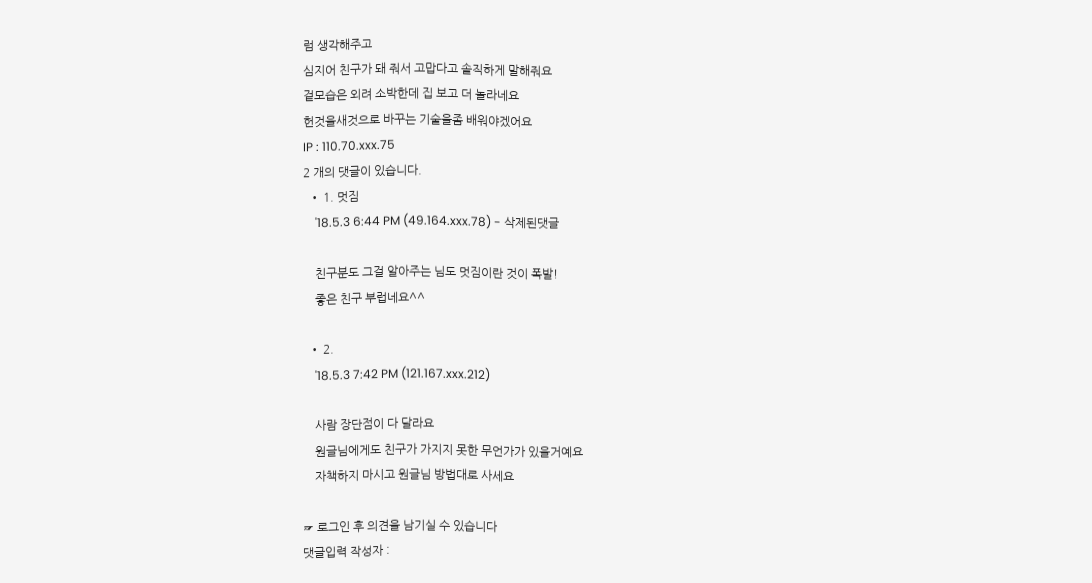럼 생각해주고
심지어 친구가 돼 줘서 고맙다고 솔직하게 말해줘요
겉모습은 외려 소박한데 집 보고 더 놀라네요
헌것을새것으로 바꾸는 기술을좀 배워야겠어요
IP : 110.70.xxx.75
2 개의 댓글이 있습니다.
  • 1. 멋짐
    '18.5.3 6:44 PM (49.164.xxx.78) - 삭제된댓글

    친구분도 그걸 알아주는 님도 멋짐이란 것이 폭발!
    좋은 친구 부럽네요^^

  • 2.
    '18.5.3 7:42 PM (121.167.xxx.212)

    사람 장단점이 다 달라요
    원글님에게도 친구가 가지지 못한 무언가가 있을거예요
    자책하지 마시고 원글님 방법대로 사세요

☞ 로그인 후 의견을 남기실 수 있습니다
댓글입력 작성자 :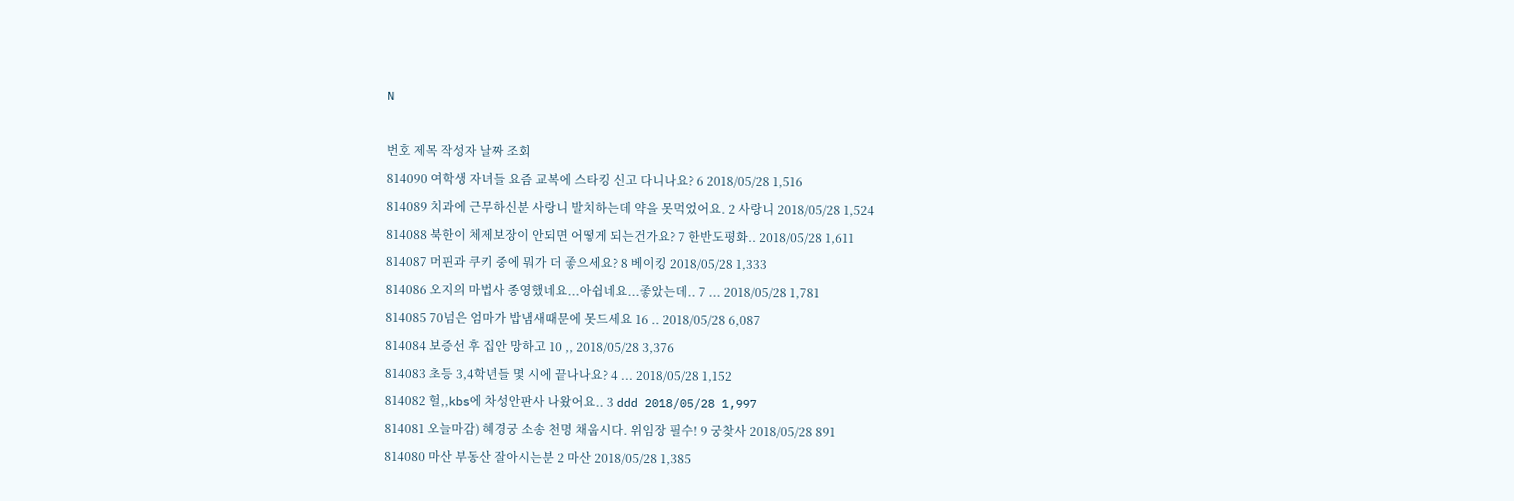N

번호 제목 작성자 날짜 조회
814090 여학생 자녀들 요즘 교복에 스타킹 신고 다니나요? 6 2018/05/28 1,516
814089 치과에 근무하신분 사랑니 발치하는데 약을 못먹었어요. 2 사랑니 2018/05/28 1,524
814088 북한이 체제보장이 안되면 어떻게 되는건가요? 7 한반도평화.. 2018/05/28 1,611
814087 머핀과 쿠키 중에 뭐가 더 좋으세요? 8 베이킹 2018/05/28 1,333
814086 오지의 마법사 종영했네요...아쉽네요...좋았는데.. 7 ... 2018/05/28 1,781
814085 70넘은 엄마가 밥냄새때문에 못드세요 16 .. 2018/05/28 6,087
814084 보증선 후 집안 망하고 10 ,, 2018/05/28 3,376
814083 초등 3,4학년들 몇 시에 끝나나요? 4 ... 2018/05/28 1,152
814082 헐,,kbs에 차성안판사 나왔어요.. 3 ddd 2018/05/28 1,997
814081 오늘마감) 혜경궁 소송 천명 채웁시다. 위임장 필수! 9 궁찾사 2018/05/28 891
814080 마산 부동산 잘아시는분 2 마산 2018/05/28 1,385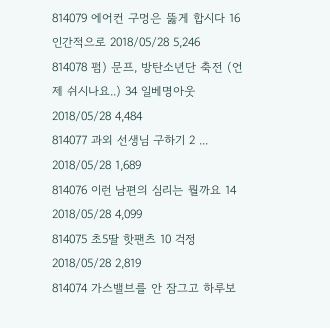814079 에어컨 구멍은 뚫게 합시다 16 인간적으로 2018/05/28 5,246
814078 펌) 문프, 방탄소년단 축전 (언제 쉬시나요..) 34 일베명아웃 2018/05/28 4,484
814077 과외 선생님 구하기 2 ... 2018/05/28 1,689
814076 이런 남편의 심리는 뭘까요 14 2018/05/28 4,099
814075 초5딸 핫팬츠 10 걱정 2018/05/28 2,819
814074 가스밸브를 안 잠그고 하루보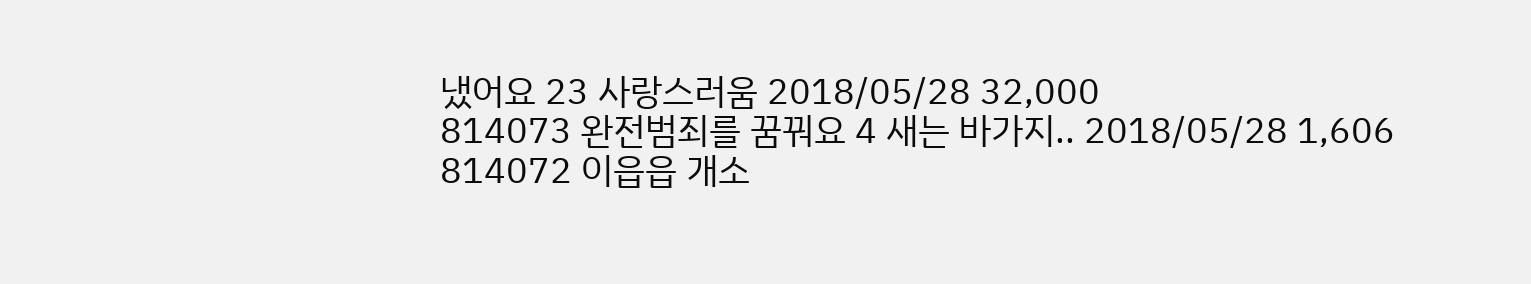냈어요 23 사랑스러움 2018/05/28 32,000
814073 완전범죄를 꿈꿔요 4 새는 바가지.. 2018/05/28 1,606
814072 이읍읍 개소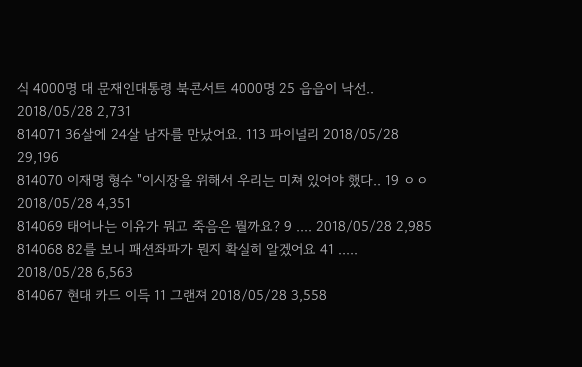식 4000명 대 문재인대통령 북콘서트 4000명 25 읍읍이 낙선.. 2018/05/28 2,731
814071 36살에 24살 남자를 만났어요. 113 파이널리 2018/05/28 29,196
814070 이재명 형수 "이시장을 위해서 우리는 미쳐 있어야 했다.. 19 ㅇㅇ 2018/05/28 4,351
814069 태어나는 이유가 뭐고 죽음은 뭘까요? 9 .... 2018/05/28 2,985
814068 82를 보니 패션좌파가 뭔지 확실히 알겠어요 41 ..... 2018/05/28 6,563
814067 현대 카드 이득 11 그랜져 2018/05/28 3,558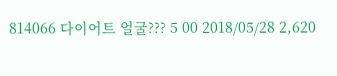814066 다이어트 얼굴??? 5 00 2018/05/28 2,620